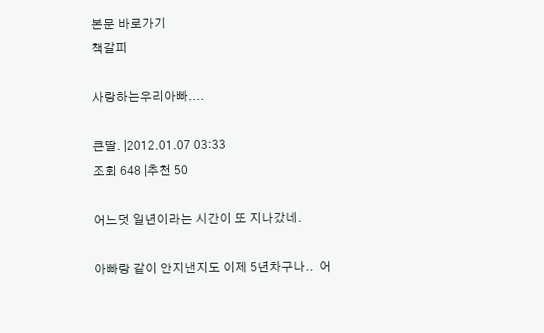본문 바로가기
책갈피

사랑하는우리아빠....

큰딸. |2012.01.07 03:33
조회 648 |추천 50

어느덧 일년이라는 시간이 또 지나갔네.

아빠랑 같이 안지낸지도 이제 5년차구나..  어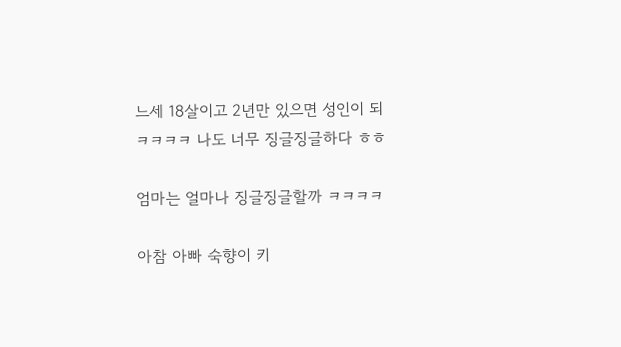느세 18살이고 2년만 있으면 성인이 되ㅋㅋㅋㅋ 나도 너무 징글징글하다 ㅎㅎ

엄마는 얼마나 징글징글할까 ㅋㅋㅋㅋ

아참 아빠 숙향이 키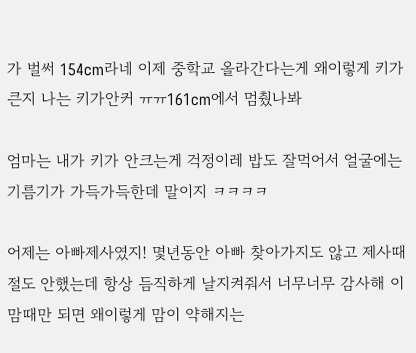가 벌써 154cm라네 이제 중학교 올라간다는게 왜이렇게 키가큰지 나는 키가안커 ㅠㅠ161cm에서 멈췄나봐

엄마는 내가 키가 안크는게 걱정이레 밥도 잘먹어서 얼굴에는 기름기가 가득가득한데 말이지 ㅋㅋㅋㅋ

어제는 아빠제사였지! 몇년동안 아빠 찾아가지도 않고 제사때 절도 안했는데 항상 듬직하게 날지켜줘서 너무너무 감사해 이맘때만 되면 왜이렇게 맘이 약해지는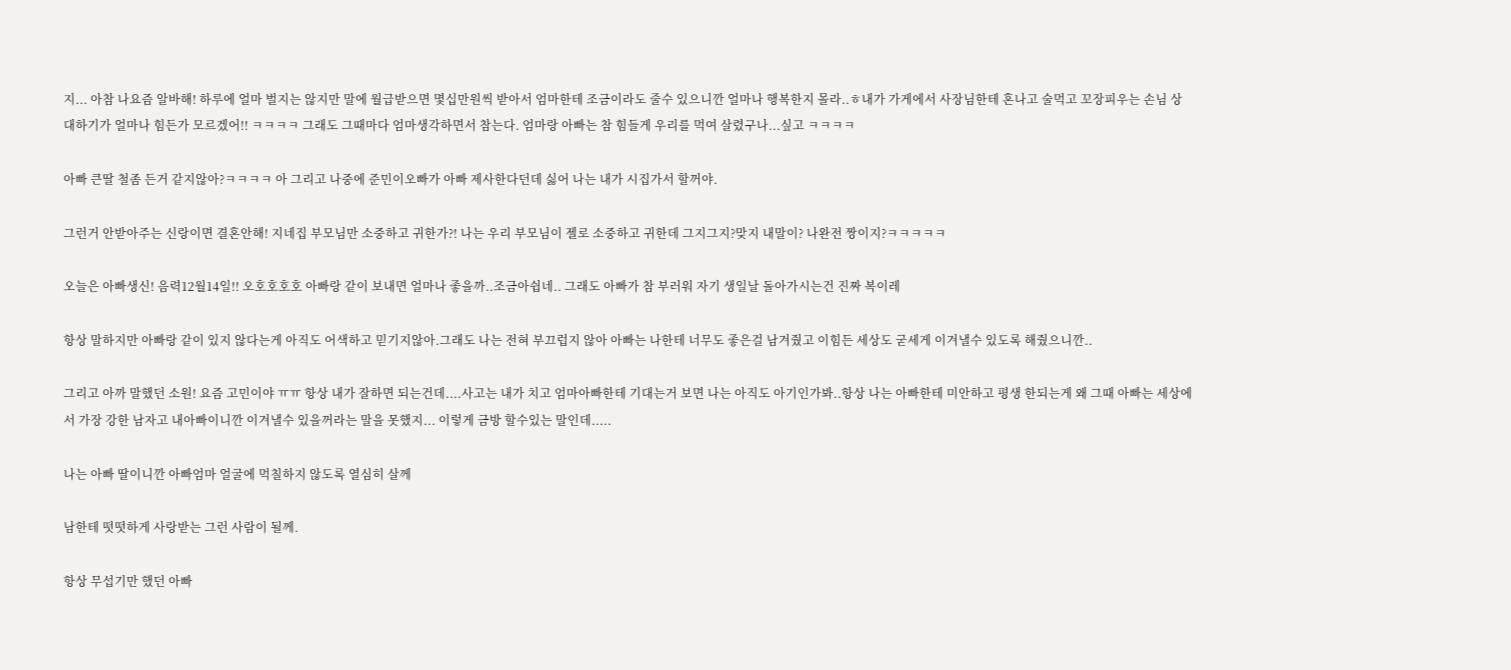지... 아참 나요즘 알바해! 하루에 얼마 벌지는 않지만 말에 월급받으면 몇십만원씩 받아서 엄마한테 조금이라도 줄수 있으니깐 얼마나 행복한지 몰라..ㅎ내가 가게에서 사장님한테 혼나고 술먹고 꼬장피우는 손님 상대하기가 얼마나 힘든가 모르겠어!! ㅋㅋㅋㅋ 그래도 그때마다 엄마생각하면서 참는다. 엄마랑 아빠는 참 힘들게 우리를 먹여 살렸구나...싶고 ㅋㅋㅋㅋ

아빠 큰딸 철좀 든거 같지않아?ㅋㅋㅋㅋ 아 그리고 나중에 준민이오빠가 아빠 제사한다던데 싫어 나는 내가 시집가서 할꺼야.

그런거 안받아주는 신랑이면 결혼안해! 지네집 부모님만 소중하고 귀한가?! 나는 우리 부모님이 젤로 소중하고 귀한데 그지그지?맞지 내말이? 나완전 짱이지?ㅋㅋㅋㅋㅋ

오늘은 아빠생신! 음력12월14일!! 오호호호호 아빠랑 같이 보내면 얼마나 좋을까..조금아쉽네.. 그래도 아빠가 참 부러워 자기 생일날 돌아가시는건 진짜 복이레

항상 말하지만 아빠랑 같이 있지 않다는게 아직도 어색하고 믿기지않아.그래도 나는 전혀 부끄럽지 않아 아빠는 나한테 너무도 좋은걸 남겨줬고 이힘든 세상도 굳세게 이겨낼수 있도록 해줬으니깐..

그리고 아까 말했던 소원! 요즘 고민이야 ㅠㅠ 항상 내가 잘하면 되는건데....사고는 내가 치고 엄마아빠한테 기대는거 보면 나는 아직도 아기인가봐..항상 나는 아빠한테 미안하고 평생 한되는게 왜 그때 아빠는 세상에서 가장 강한 남자고 내아빠이니깐 이겨낼수 있을꺼라는 말을 못했지... 이렇게 금방 할수있는 말인데.....

나는 아빠 딸이니깐 아빠엄마 얼굴에 먹칠하지 않도록 열심히 살께

남한테 떳떳하게 사랑받는 그런 사람이 될께.

항상 무섭기만 했던 아빠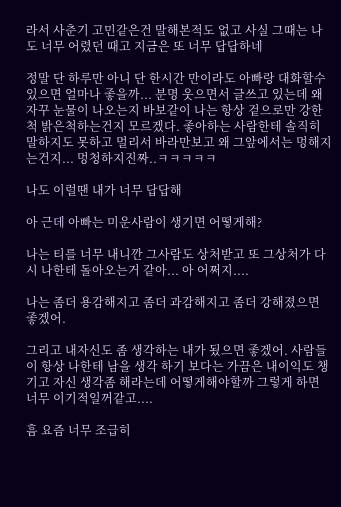라서 사춘기 고민같은건 말해본적도 없고 사실 그때는 나도 너무 어렸던 때고 지금은 또 너무 답답하네

정말 단 하루만 아니 단 한시간 만이라도 아빠랑 대화할수 있으면 얼마나 좋을까... 분명 웃으면서 글쓰고 있는데 왜 자꾸 눈물이 나오는지 바보같이 나는 항상 겉으로만 강한척 밝은척하는건지 모르겠다. 좋아하는 사람한테 솔직히 말하지도 못하고 멀리서 바라만보고 왜 그앞에서는 멍해지는건지... 멍청하지진짜..ㅋㅋㅋㅋㅋ

나도 이럴땐 내가 너무 답답해

아 근데 아빠는 미운사람이 생기면 어떻게해?

나는 티를 너무 내니깐 그사람도 상처받고 또 그상처가 다시 나한테 돌아오는거 같아... 아 어쩌지....

나는 좀더 용감해지고 좀더 과감해지고 좀더 강해졌으면 좋겠어.

그리고 내자신도 좀 생각하는 내가 됬으면 좋겠어. 사람들이 항상 나한테 남을 생각 하기 보다는 가끔은 내이익도 챙기고 자신 생각좀 해라는데 어떻게해야할까 그렇게 하면 너무 이기적일꺼같고....

흠 요즘 너무 조급히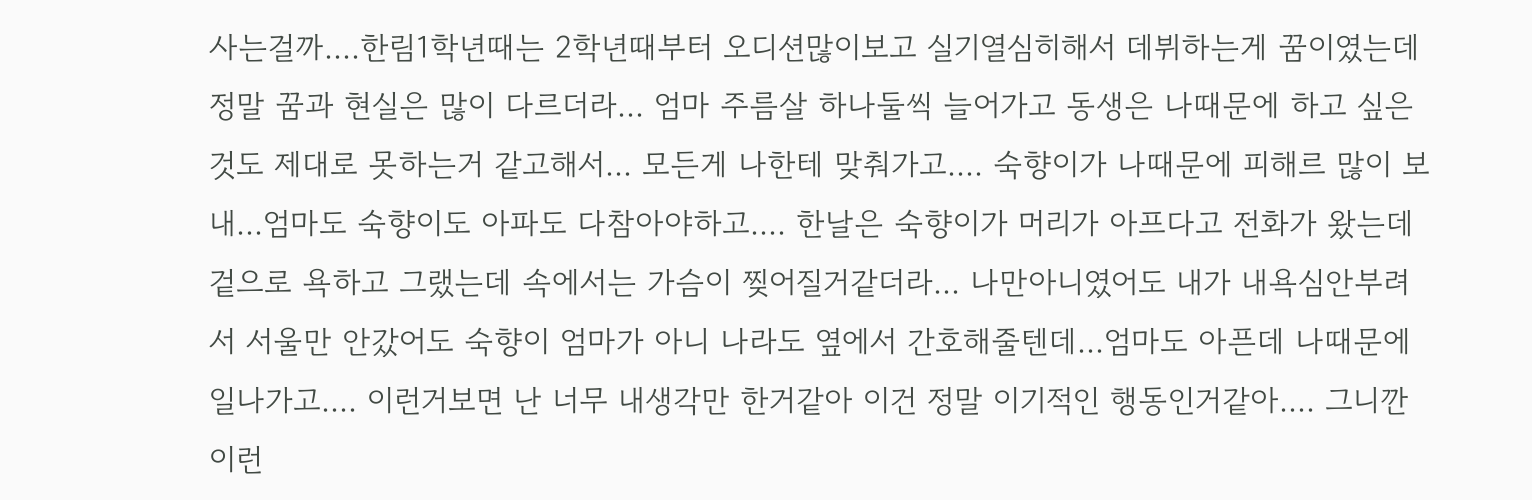사는걸까....한림1학년때는 2학년때부터 오디션많이보고 실기열심히해서 데뷔하는게 꿈이였는데 정말 꿈과 현실은 많이 다르더라... 엄마 주름살 하나둘씩 늘어가고 동생은 나때문에 하고 싶은것도 제대로 못하는거 같고해서... 모든게 나한테 맞춰가고.... 숙향이가 나때문에 피해르 많이 보내...엄마도 숙향이도 아파도 다참아야하고.... 한날은 숙향이가 머리가 아프다고 전화가 왔는데 겉으로 욕하고 그랬는데 속에서는 가슴이 찢어질거같더라... 나만아니였어도 내가 내욕심안부려서 서울만 안갔어도 숙향이 엄마가 아니 나라도 옆에서 간호해줄텐데...엄마도 아픈데 나때문에 일나가고.... 이런거보면 난 너무 내생각만 한거같아 이건 정말 이기적인 행동인거같아.... 그니깐 이런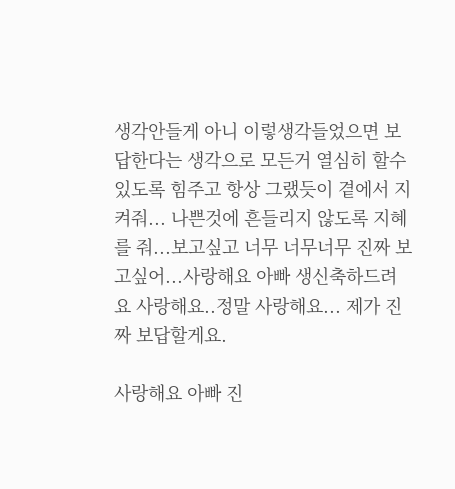생각안들게 아니 이렇생각들었으면 보답한다는 생각으로 모든거 열심히 할수있도록 힘주고 항상 그랬듯이 곁에서 지켜줘... 나쁜것에 흔들리지 않도록 지혜를 줘...보고싶고 너무 너무너무 진짜 보고싶어...사랑해요 아빠 생신축하드려요 사랑해요..정말 사랑해요... 제가 진짜 보답할게요.

사랑해요 아빠 진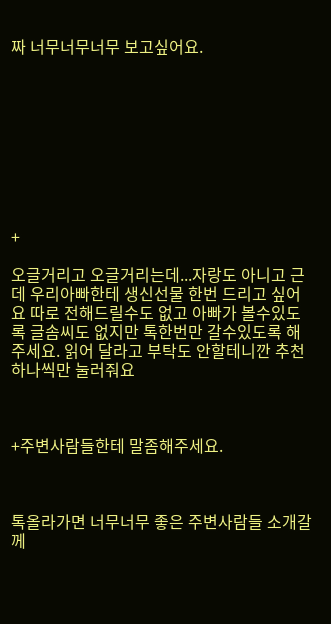짜 너무너무너무 보고싶어요.









+

오글거리고 오글거리는데...자랑도 아니고 근데 우리아빠한테 생신선물 한번 드리고 싶어요 따로 전해드릴수도 없고 아빠가 볼수있도록 글솜씨도 없지만 톡한번만 갈수있도록 해주세요. 읽어 달라고 부탁도 안할테니깐 추천하나씩만 눌러줘요



+주변사람들한테 말좀해주세요.



톡올라가면 너무너무 좋은 주변사람들 소개갈께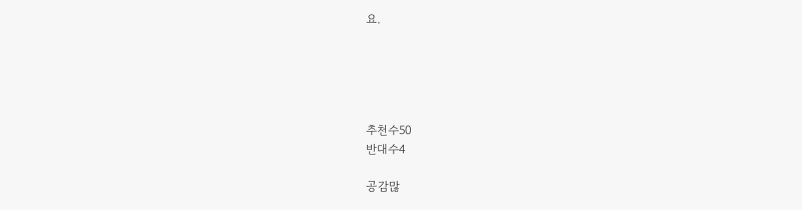요.





추천수50
반대수4

공감많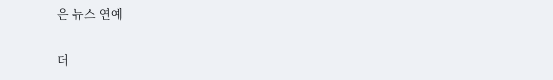은 뉴스 연예

더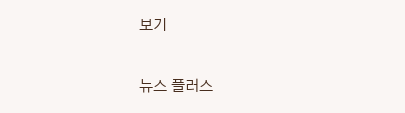보기

뉴스 플러스